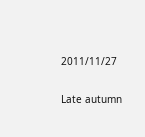2011/11/27

Late autumn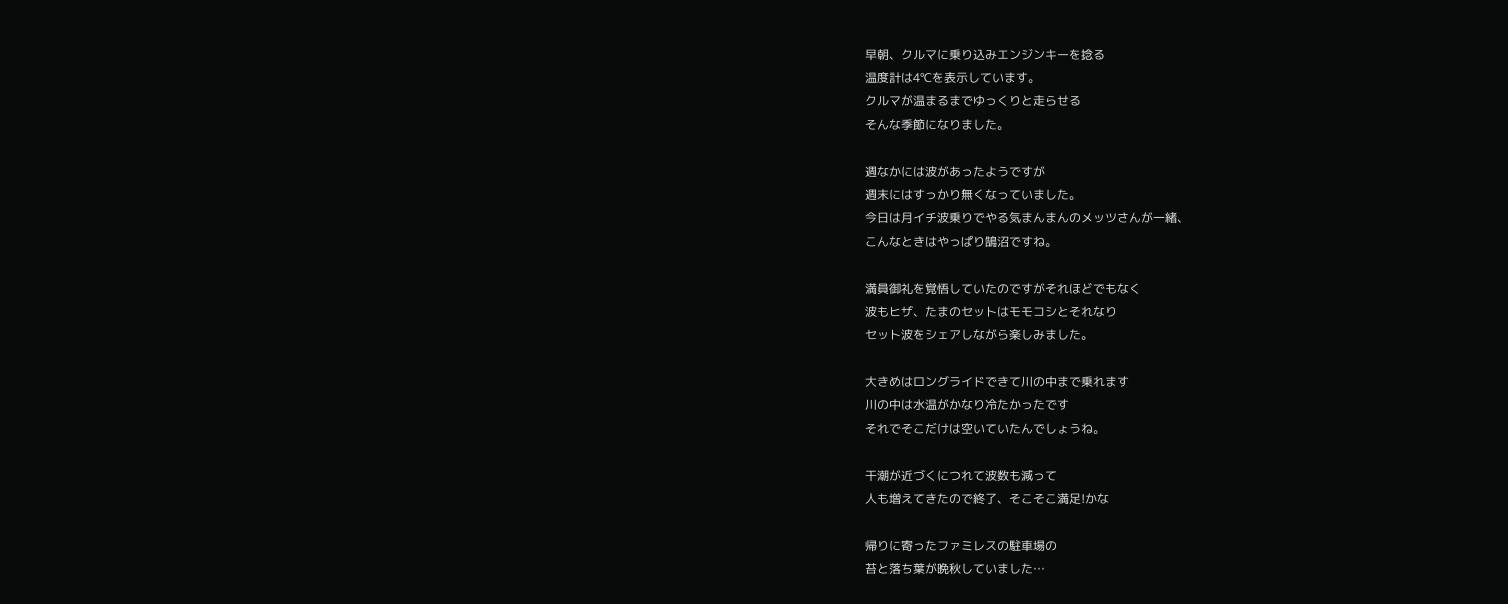早朝、クルマに乗り込みエンジンキーを捻る
温度計は4℃を表示しています。
クルマが温まるまでゆっくりと走らせる
そんな季節になりました。

週なかには波があったようですが
週末にはすっかり無くなっていました。
今日は月イチ波乗りでやる気まんまんのメッツさんが一緒、
こんなときはやっぱり鵠沼ですね。

満員御礼を覚悟していたのですがそれほどでもなく
波もヒザ、たまのセットはモモコシとそれなり
セット波をシェアしながら楽しみました。

大きめはロングライドできて川の中まで乗れます
川の中は水温がかなり冷たかったです
それでそこだけは空いていたんでしょうね。

干潮が近づくにつれて波数も減って
人も増えてきたので終了、そこそこ満足!かな

帰りに寄ったファミレスの駐車場の
苔と落ち葉が晩秋していました…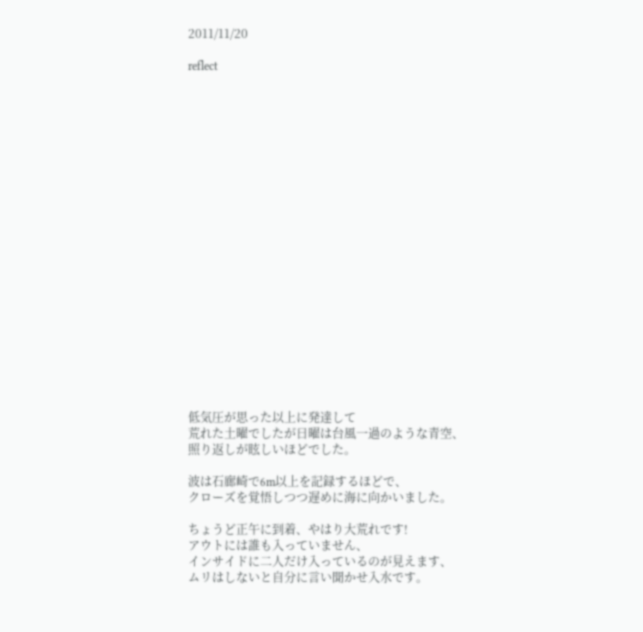2011/11/20

reflect





















低気圧が思った以上に発達して
荒れた土曜でしたが日曜は台風一過のような青空、
照り返しが眩しいほどでした。

波は石廊崎で6m以上を記録するほどで、
クローズを覚悟しつつ遅めに海に向かいました。

ちょうど正午に到着、やはり大荒れです!
アウトには誰も入っていません、
インサイドに二人だけ入っているのが見えます、
ムリはしないと自分に言い聞かせ入水です。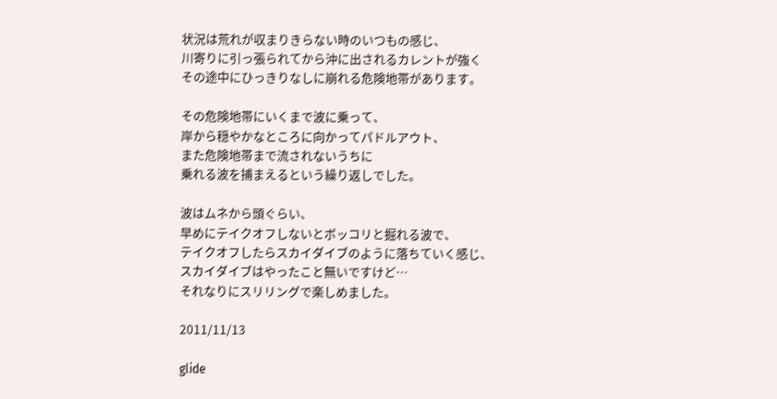状況は荒れが収まりきらない時のいつもの感じ、
川寄りに引っ張られてから沖に出されるカレントが強く
その途中にひっきりなしに崩れる危険地帯があります。

その危険地帯にいくまで波に乗って、
岸から穏やかなところに向かってパドルアウト、
また危険地帯まで流されないうちに
乗れる波を捕まえるという繰り返しでした。

波はムネから頭ぐらい、
早めにテイクオフしないとボッコリと掘れる波で、
テイクオフしたらスカイダイブのように落ちていく感じ、
スカイダイブはやったこと無いですけど…
それなりにスリリングで楽しめました。

2011/11/13

glide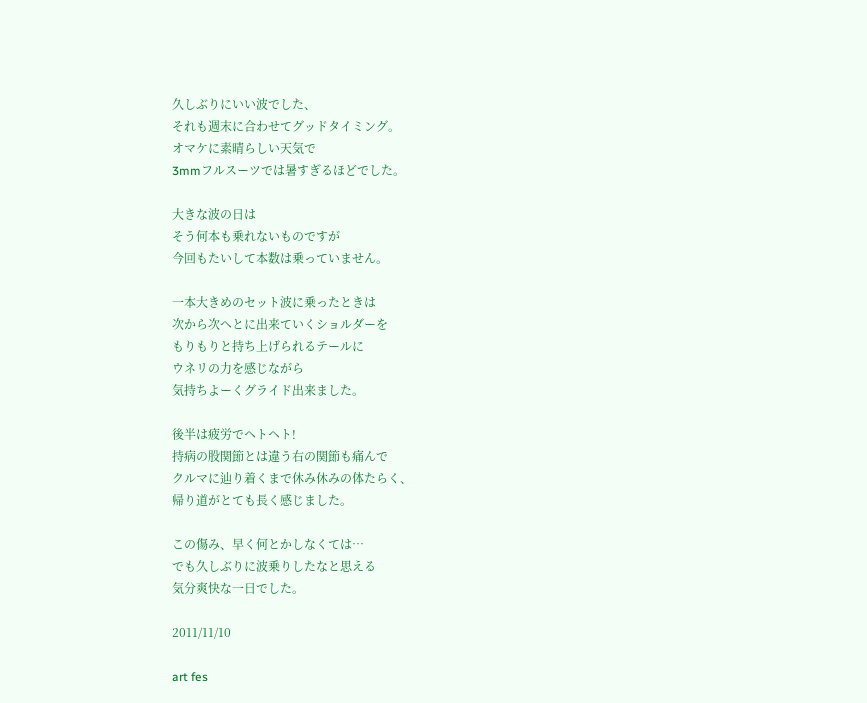久しぶりにいい波でした、
それも週末に合わせてグッドタイミング。
オマケに素晴らしい天気で
3mmフルスーツでは暑すぎるほどでした。

大きな波の日は
そう何本も乗れないものですが
今回もたいして本数は乗っていません。

一本大きめのセット波に乗ったときは
次から次へとに出来ていくショルダーを
もりもりと持ち上げられるテールに
ウネリの力を感じながら
気持ちよーくグライド出来ました。

後半は疲労でヘトヘト!
持病の股関節とは違う右の関節も痛んで
クルマに辿り着くまで休み休みの体たらく、
帰り道がとても長く感じました。

この傷み、早く何とかしなくては…
でも久しぶりに波乗りしたなと思える
気分爽快な一日でした。

2011/11/10

art fes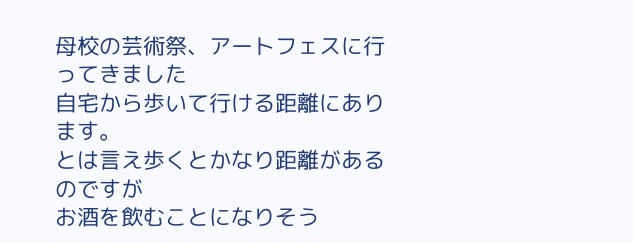母校の芸術祭、アートフェスに行ってきました
自宅から歩いて行ける距離にあります。
とは言え歩くとかなり距離があるのですが
お酒を飲むことになりそう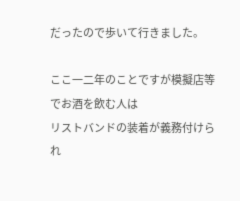だったので歩いて行きました。

ここ一二年のことですが模擬店等でお酒を飲む人は
リストバンドの装着が義務付けられ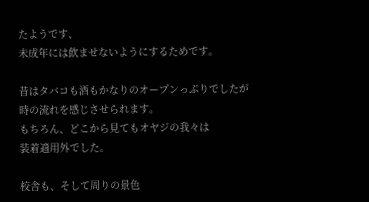たようです、
未成年には飲ませないようにするためです。

昔はタバコも酒もかなりのオープンっぷりでしたが
時の流れを感じさせられます。
もちろん、どこから見てもオヤジの我々は
装着適用外でした。

校舎も、そして周りの景色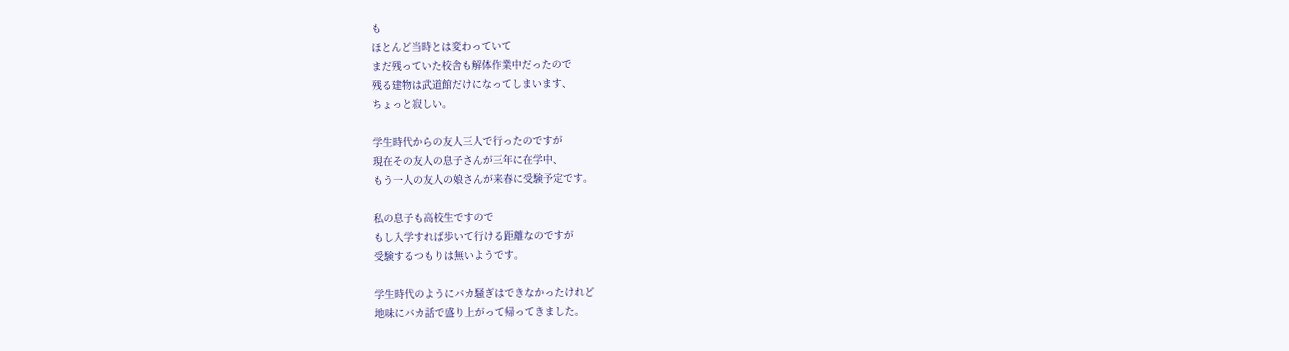も
ほとんど当時とは変わっていて
まだ残っていた校舎も解体作業中だったので
残る建物は武道館だけになってしまいます、
ちょっと寂しい。

学生時代からの友人三人で行ったのですが
現在その友人の息子さんが三年に在学中、
もう一人の友人の娘さんが来春に受験予定です。

私の息子も高校生ですので
もし入学すれば歩いて行ける距離なのですが
受験するつもりは無いようです。

学生時代のようにバカ騒ぎはできなかったけれど
地味にバカ話で盛り上がって帰ってきました。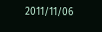2011/11/06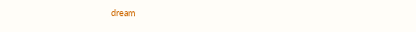dream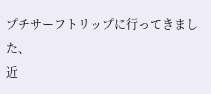プチサーフトリップに行ってきました、
近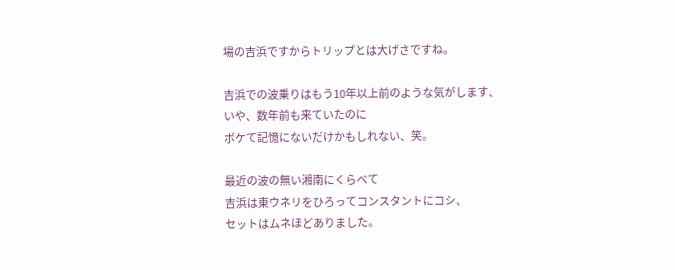場の吉浜ですからトリップとは大げさですね。

吉浜での波乗りはもう10年以上前のような気がします、
いや、数年前も来ていたのに
ボケて記憶にないだけかもしれない、笑。

最近の波の無い湘南にくらべて
吉浜は東ウネリをひろってコンスタントにコシ、
セットはムネほどありました。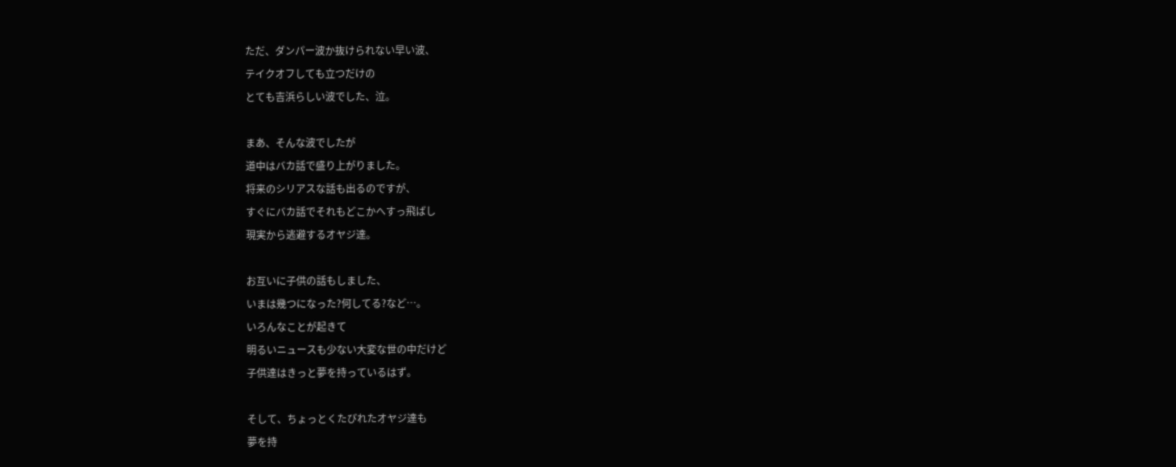ただ、ダンパー波か抜けられない早い波、
テイクオフしても立つだけの
とても吉浜らしい波でした、泣。

まあ、そんな波でしたが
道中はバカ話で盛り上がりました。
将来のシリアスな話も出るのですが、
すぐにバカ話でそれもどこかへすっ飛ばし
現実から逃避するオヤジ達。

お互いに子供の話もしました、
いまは幾つになった?何してる?など…。
いろんなことが起きて
明るいニュースも少ない大変な世の中だけど
子供達はきっと夢を持っているはず。

そして、ちょっとくたびれたオヤジ達も
夢を持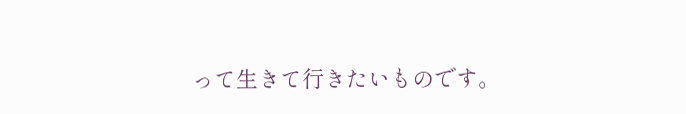って生きて行きたいものです。